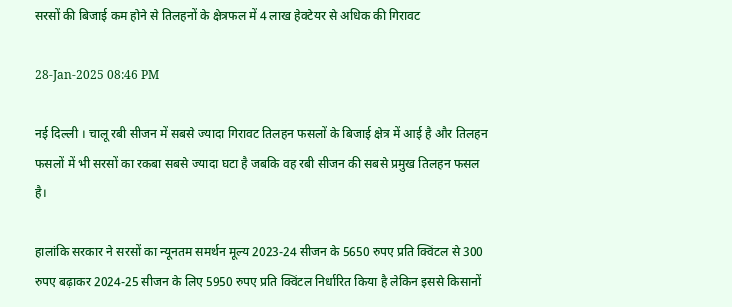सरसों की बिजाई कम होने से तिलहनों के क्षेत्रफल में 4 लाख हेक्टेयर से अधिक की गिरावट

28-Jan-2025 08:46 PM

नई दिल्ली । चालू रबी सीजन में सबसे ज्यादा गिरावट तिलहन फसलों के बिजाई क्षेत्र में आई है और तिलहन फसलों में भी सरसों का रकबा सबसे ज्यादा घटा है जबकि वह रबी सीजन की सबसे प्रमुख तिलहन फसल है।

हालांकि सरकार ने सरसों का न्यूनतम समर्थन मूल्य 2023-24 सीजन के 5650 रुपए प्रति क्विंटल से 300 रुपए बढ़ाकर 2024-25 सीजन के लिए 5950 रुपए प्रति क्विंटल निर्धारित किया है लेकिन इससे किसानों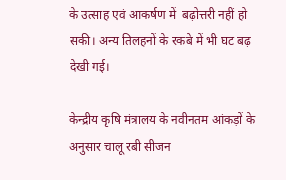के उत्साह एवं आकर्षण में  बढ़ोत्तरी नहीं हो सकी। अन्य तिलहनों के रकबे में भी घट बढ़ देखी गई।

केन्द्रीय कृषि मंत्रालय के नवीनतम आंकड़ों के अनुसार चालू रबी सीजन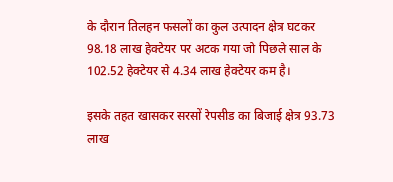के दौरान तिलहन फसलों का कुल उत्पादन क्षेत्र घटकर 98.18 लाख हेक्टेयर पर अटक गया जो पिछले साल के 102.52 हेक्टेयर से 4.34 लाख हेक्टेयर कम है।

इसके तहत खासकर सरसों रेपसीड का बिजाई क्षेत्र 93.73 लाख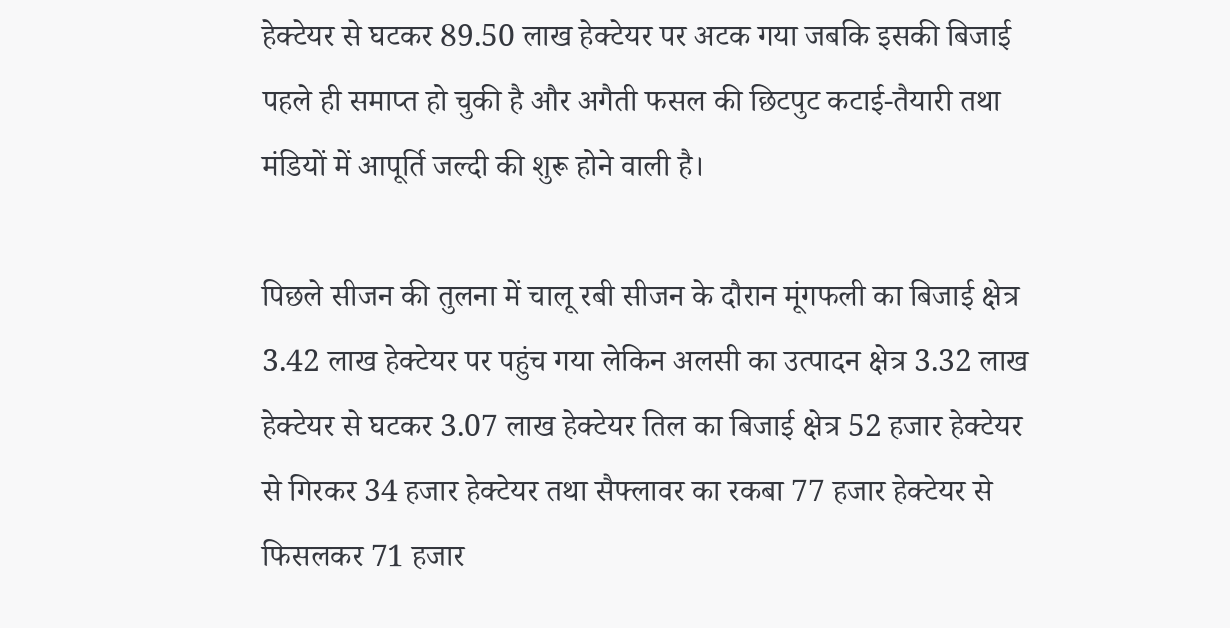हेक्टेयर से घटकर 89.50 लाख हेक्टेयर पर अटक गया जबकि इसकी बिजाई पहले ही समाप्त हो चुकी है और अगैती फसल की छिटपुट कटाई-तैयारी तथा मंडियों में आपूर्ति जल्दी की शुरू होने वाली है।

पिछले सीजन की तुलना में चालू रबी सीजन के दौरान मूंगफली का बिजाई क्षेत्र 3.42 लाख हेक्टेयर पर पहुंच गया लेकिन अलसी का उत्पादन क्षेत्र 3.32 लाख हेक्टेयर से घटकर 3.07 लाख हेक्टेयर तिल का बिजाई क्षेत्र 52 हजार हेक्टेयर से गिरकर 34 हजार हेक्टेयर तथा सैफ्लावर का रकबा 77 हजार हेक्टेयर से फिसलकर 71 हजार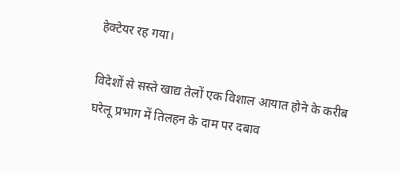हेक्टेयर रह गया।

विदेशों से सस्ते खाद्य तेलों एक विशाल आयात होने के करीब घरेलू प्रभाग में तिलहन के दाम पर दबाव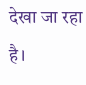देखा जा रहा है।